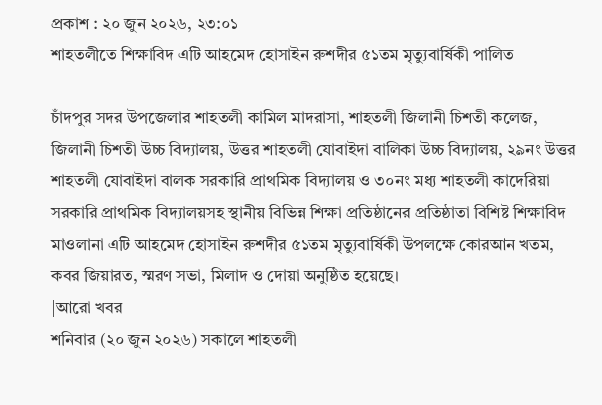প্রকাশ : ২০ জুন ২০২৬, ২৩:০১
শাহতলীতে শিক্ষাবিদ এটি আহমেদ হোসাইন রুশদীর ৫১তম মৃত্যুবার্ষিকী পালিত

চাঁদপুর সদর উপজেলার শাহতলী কামিল মাদরাসা, শাহতলী জিলানী চিশতী কলেজ, জিলানী চিশতী উচ্চ বিদ্যালয়, উত্তর শাহতলী যোবাইদা বালিকা উচ্চ বিদ্যালয়, ২৯নং উত্তর শাহতলী যোবাইদা বালক সরকারি প্রাথমিক বিদ্যালয় ও ৩০নং মধ্য শাহতলী কাদেরিয়া সরকারি প্রাথমিক বিদ্যালয়সহ স্থানীয় বিভিন্ন শিক্ষা প্রতিষ্ঠানের প্রতিষ্ঠাতা বিশিষ্ট শিক্ষাবিদ মাওলানা এটি আহমেদ হোসাইন রুশদীর ৫১তম মৃত্যুবার্ষিকী উপলক্ষে কোরআন খতম, কবর জিয়ারত, স্মরণ সভা, মিলাদ ও দোয়া অনুষ্ঠিত হয়েছে।
|আরো খবর
শনিবার (২০ জুন ২০২৬) সকালে শাহতলী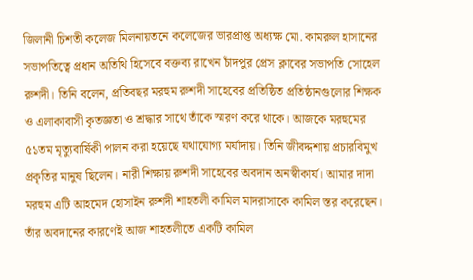জিলানী চিশতী কলেজ মিলনায়তনে কলেজের ভারপ্রাপ্ত অধ্যক্ষ মো. কামরুল হাসানের সভাপতিত্বে প্রধান অতিথি হিসেবে বক্তব্য রাখেন চাঁদপুর প্রেস ক্লাবের সভাপতি সোহেল রুশদী। তিনি বলেন, প্রতিবছর মরহুম রুশদী সাহেবের প্রতিষ্ঠিত প্রতিষ্ঠানগুলোর শিক্ষক ও এলাকাবাসী কৃতজ্ঞতা ও শ্রদ্ধার সাথে তাঁকে স্মরণ করে থাকে। আজকে মরহুমের ৫১তম মৃত্যুবার্ষিকী পালন করা হয়েছে যথাযোগ্য মর্যাদায়। তিনি জীবদ্দশায় প্রচারবিমুখ প্রকৃতির মানুষ ছিলেন। নারী শিক্ষায় রুশদী সাহেবের অবদান অনস্বীকার্য। আমার দাদা মরহুম এটি আহমেদ হোসাইন রুশদী শাহতলী কামিল মাদরাসাকে কামিল স্তর করেছেন। তাঁর অবদানের কারণেই আজ শাহতলীতে একটি কামিল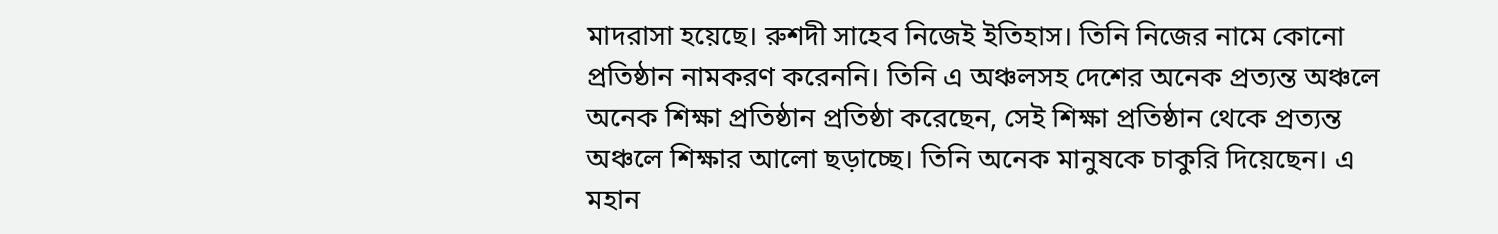মাদরাসা হয়েছে। রুশদী সাহেব নিজেই ইতিহাস। তিনি নিজের নামে কোনো প্রতিষ্ঠান নামকরণ করেননি। তিনি এ অঞ্চলসহ দেশের অনেক প্রত্যন্ত অঞ্চলে অনেক শিক্ষা প্রতিষ্ঠান প্রতিষ্ঠা করেছেন, সেই শিক্ষা প্রতিষ্ঠান থেকে প্রত্যন্ত অঞ্চলে শিক্ষার আলো ছড়াচ্ছে। তিনি অনেক মানুষকে চাকুরি দিয়েছেন। এ মহান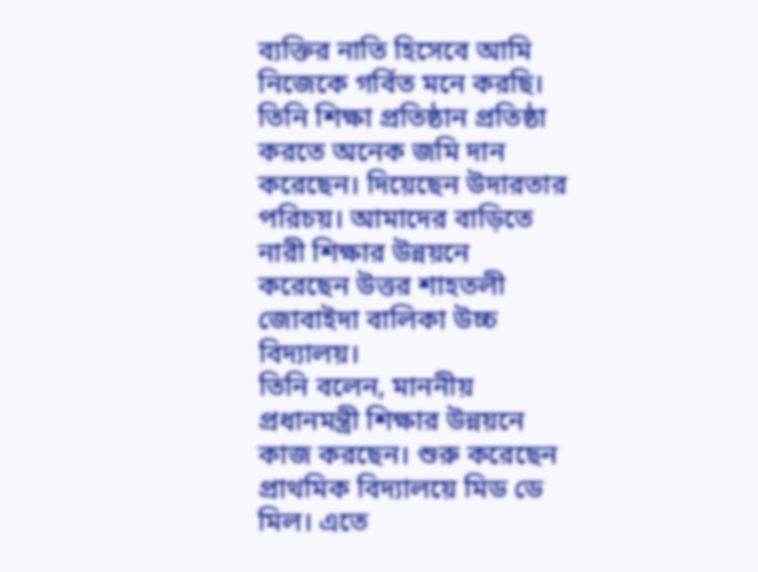ব্যক্তির নাতি হিসেবে আমি নিজেকে গর্বিত মনে করছি। তিনি শিক্ষা প্রতিষ্ঠান প্রতিষ্ঠা করতে অনেক জমি দান করেছেন। দিয়েছেন উদারতার পরিচয়। আমাদের বাড়িতে নারী শিক্ষার উন্নয়নে করেছেন উত্তর শাহতলী জোবাইদা বালিকা উচ্চ বিদ্যালয়।
তিনি বলেন, মাননীয় প্রধানমন্ত্রী শিক্ষার উন্নয়নে কাজ করছেন। শুরু করেছেন প্রাথমিক বিদ্যালয়ে মিড ডে মিল। এতে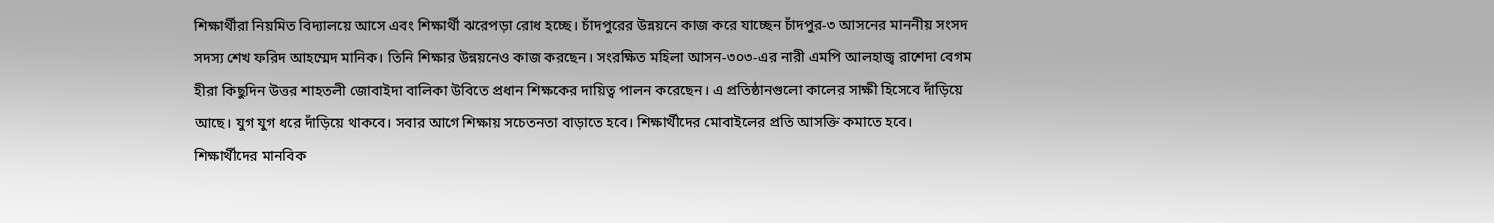শিক্ষার্থীরা নিয়মিত বিদ্যালয়ে আসে এবং শিক্ষার্থী ঝরেপড়া রোধ হচ্ছে। চাঁদপুরের উন্নয়নে কাজ করে যাচ্ছেন চাঁদপুর-৩ আসনের মাননীয় সংসদ সদস্য শেখ ফরিদ আহম্মেদ মানিক। তিনি শিক্ষার উন্নয়নেও কাজ করছেন। সংরক্ষিত মহিলা আসন-৩০৩-এর নারী এমপি আলহাজ্ব রাশেদা বেগম হীরা কিছুদিন উত্তর শাহতলী জোবাইদা বালিকা উবিতে প্রধান শিক্ষকের দায়িত্ব পালন করেছেন। এ প্রতিষ্ঠানগুলো কালের সাক্ষী হিসেবে দাঁড়িয়ে আছে। যুগ যুগ ধরে দাঁড়িয়ে থাকবে। সবার আগে শিক্ষায় সচেতনতা বাড়াতে হবে। শিক্ষার্থীদের মোবাইলের প্রতি আসক্তি কমাতে হবে। শিক্ষার্থীদের মানবিক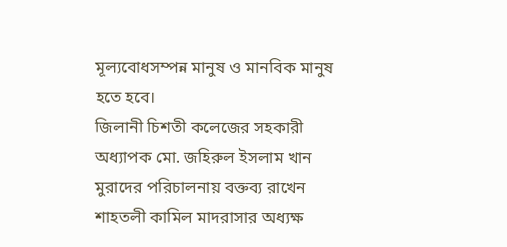মূল্যবোধসম্পন্ন মানুষ ও মানবিক মানুষ হতে হবে।
জিলানী চিশতী কলেজের সহকারী অধ্যাপক মো. জহিরুল ইসলাম খান মুরাদের পরিচালনায় বক্তব্য রাখেন শাহতলী কামিল মাদরাসার অধ্যক্ষ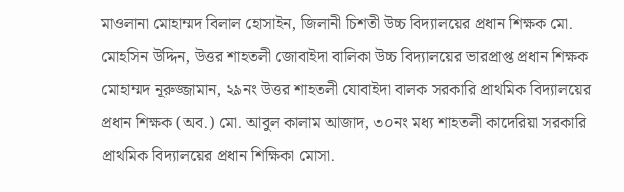মাওলানা মোহাম্মদ বিলাল হোসাইন, জিলানী চিশতী উচ্চ বিদ্যালয়ের প্রধান শিক্ষক মো. মোহসিন উদ্দিন, উত্তর শাহতলী জোবাইদা বালিকা উচ্চ বিদ্যালয়ের ভারপ্রাপ্ত প্রধান শিক্ষক মোহাম্মদ নূরুজ্জামান, ২৯নং উত্তর শাহতলী যোবাইদা বালক সরকারি প্রাথমিক বিদ্যালয়ের প্রধান শিক্ষক (অব.) মো. আবুল কালাম আজাদ, ৩০নং মধ্য শাহতলী কাদেরিয়া সরকারি প্রাথমিক বিদ্যালয়ের প্রধান শিক্ষিকা মোসা.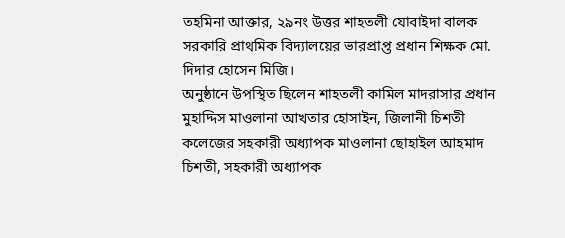তহমিনা আক্তার, ২৯নং উত্তর শাহতলী যোবাইদা বালক সরকারি প্রাথমিক বিদ্যালয়ের ভারপ্রাপ্ত প্রধান শিক্ষক মো. দিদার হোসেন মিজি।
অনুষ্ঠানে উপস্থিত ছিলেন শাহতলী কামিল মাদরাসার প্রধান মুহাদ্দিস মাওলানা আখতার হোসাইন, জিলানী চিশতী কলেজের সহকারী অধ্যাপক মাওলানা ছোহাইল আহমাদ চিশতী, সহকারী অধ্যাপক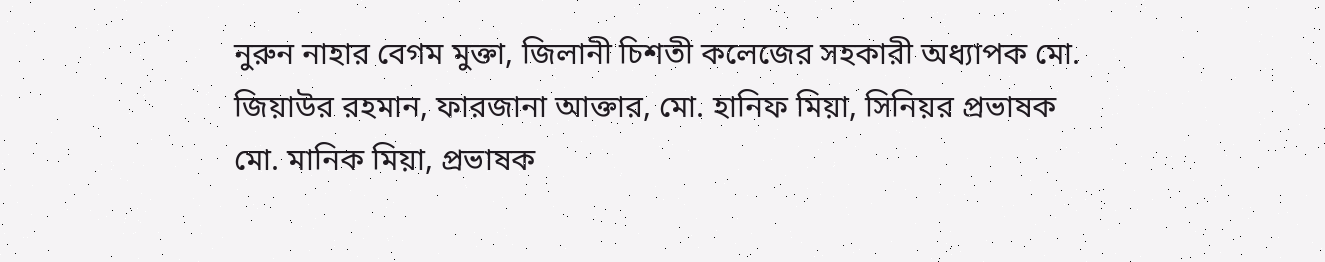নুরুন নাহার বেগম মুক্তা, জিলানী চিশতী কলেজের সহকারী অধ্যাপক মো. জিয়াউর রহমান, ফারজানা আক্তার, মো. হানিফ মিয়া, সিনিয়র প্রভাষক মো. মানিক মিয়া, প্রভাষক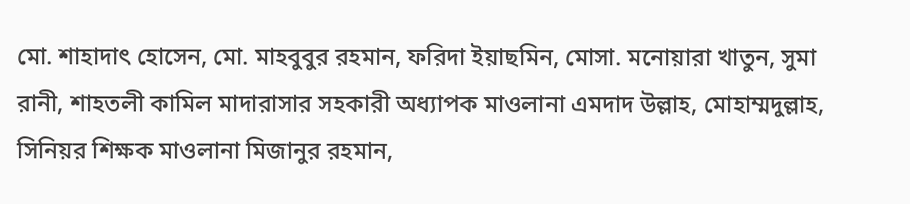মো. শাহাদাৎ হোসেন, মো. মাহবুবুর রহমান, ফরিদা ইয়াছমিন, মোসা. মনোয়ারা খাতুন, সুমা রানী, শাহতলী কামিল মাদারাসার সহকারী অধ্যাপক মাওলানা এমদাদ উল্লাহ, মোহাম্মদুল্লাহ, সিনিয়র শিক্ষক মাওলানা মিজানুর রহমান,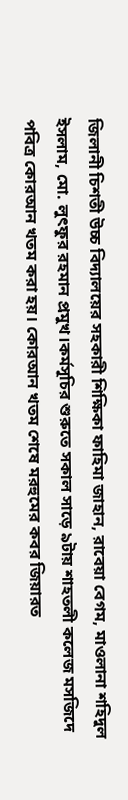জিলানী চিশতী উচ্চ বিদ্যালয়ের সহকারী শিক্ষিকা ফাহিমা জাহান, রাবেয়া বেগম, মাওলানা শহিদুল ইসলাম, মো. লুৎফুর রহমান প্রমুখ।কর্মসূচির শুরুতে সকাল সাড়ে ৯টায় শাহতলী কলেজ মসজিদে পবিত্র কোরআন খতম করা হয়। কোরআন খতম শেষে মরহুমের কবর জিয়ারত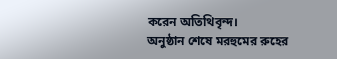করেন অতিথিবৃন্দ।
অনুষ্ঠান শেষে মরহুমের রুহের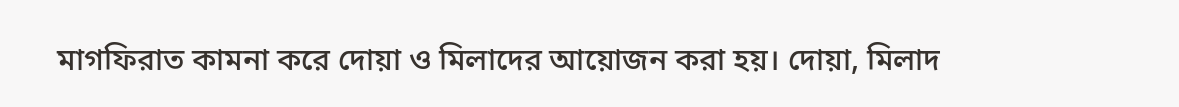মাগফিরাত কামনা করে দোয়া ও মিলাদের আয়োজন করা হয়। দোয়া, মিলাদ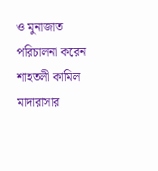ও মুনাজাত পরিচালনা করেন শাহতলী কামিল মাদারাসার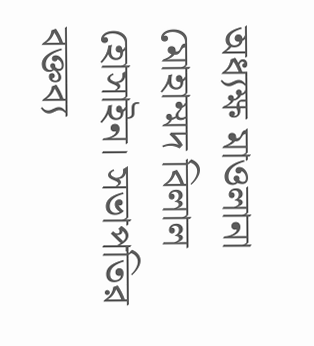অধ্যক্ষ মাওলানা মোহাম্মদ বিলাল হোসাইন। সভাপতির বক্তব্য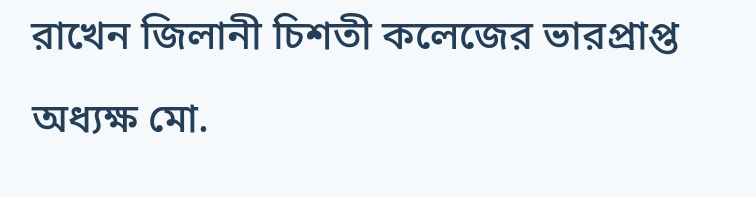রাখেন জিলানী চিশতী কলেজের ভারপ্রাপ্ত অধ্যক্ষ মো.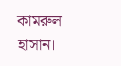কামরুল হাসান।